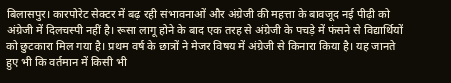बिलासपुर। कारपोरेट सेक्टर में बढ़ रही संभावनाओं और अंग्रेजी की महत्ता के बावजूद नई पीढ़ी को अंग्रेजी में दिलचस्पी नहीं है। रूसा लागू होने के बाद एक तरह से अंग्रेजी के पचड़े में फंसने से विद्यार्थियों को छुटकारा मिल गया है। प्रथम वर्ष के छात्रों ने मेजर विषय में अंग्रेजी से किनारा किया है। यह जानते हुए भी कि वर्तमान में किसी भी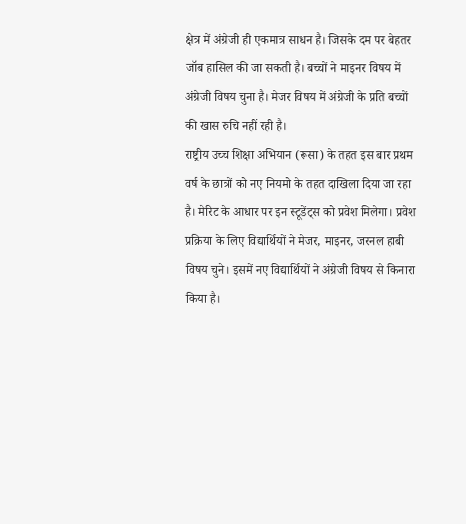क्षेत्र में अंग्रेजी ही एकमात्र साधन है। जिसके दम पर बेहतर जॉब हासिल की जा सकती है। बच्चों ने माइनर विषय में अंग्रेजी विषय चुना है। मेजर विषय में अंग्रेजी के प्रति बच्चों की खास रुचि नहीं रही है।
राष्ट्रीय उच्च शिक्षा अभियान (रूसा) के तहत इस बार प्रथम वर्ष के छात्रों को नए नियमो के तहत दाखिला दिया जा रहा है। मेरिट के आधार पर इन स्टूडेंट्स को प्रवेश मिलेगा। प्रवेश प्रक्रिया के लिए विद्यार्थियों ने मेजर, माइनर, जरनल हाबी विषय चुने। इसमें नए विद्यार्थियों ने अंग्रेजी विषय से किनारा किया है।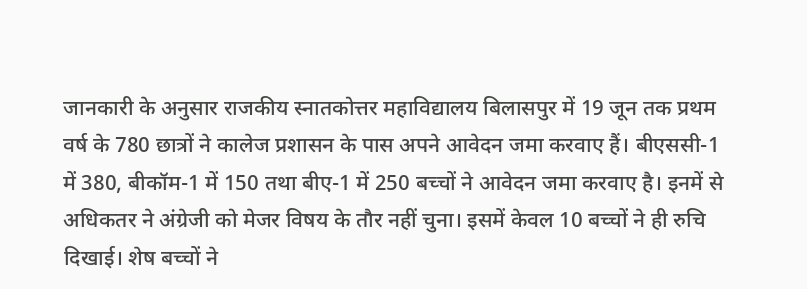जानकारी के अनुसार राजकीय स्नातकोत्तर महाविद्यालय बिलासपुर में 19 जून तक प्रथम वर्ष के 780 छात्रों ने कालेज प्रशासन के पास अपने आवेदन जमा करवाए हैं। बीएससी-1 में 380, बीकॉम-1 में 150 तथा बीए-1 में 250 बच्चों ने आवेदन जमा करवाए है। इनमें से अधिकतर ने अंग्रेजी को मेजर विषय के तौर नहीं चुना। इसमें केवल 10 बच्चों ने ही रुचि दिखाई। शेष बच्चों ने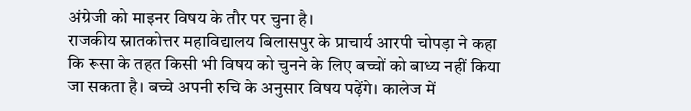अंग्रेजी को माइनर विषय के तौर पर चुना है।
राजकीय स्नातकोत्तर महाविद्यालय बिलासपुर के प्राचार्य आरपी चोपड़ा ने कहा कि रूसा के तहत किसी भी विषय को चुनने के लिए बच्चों को बाध्य नहीं किया जा सकता है। बच्चे अपनी रुचि के अनुसार विषय पढ़ेंगे। कालेज में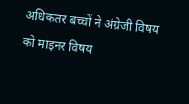अधिकतर बच्चों ने अंग्रेजी विषय को माइनर विषय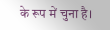के रूप में चुना है।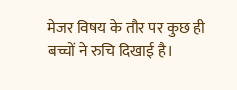मेजर विषय के तौर पर कुछ ही बच्चों ने रुचि दिखाई है।